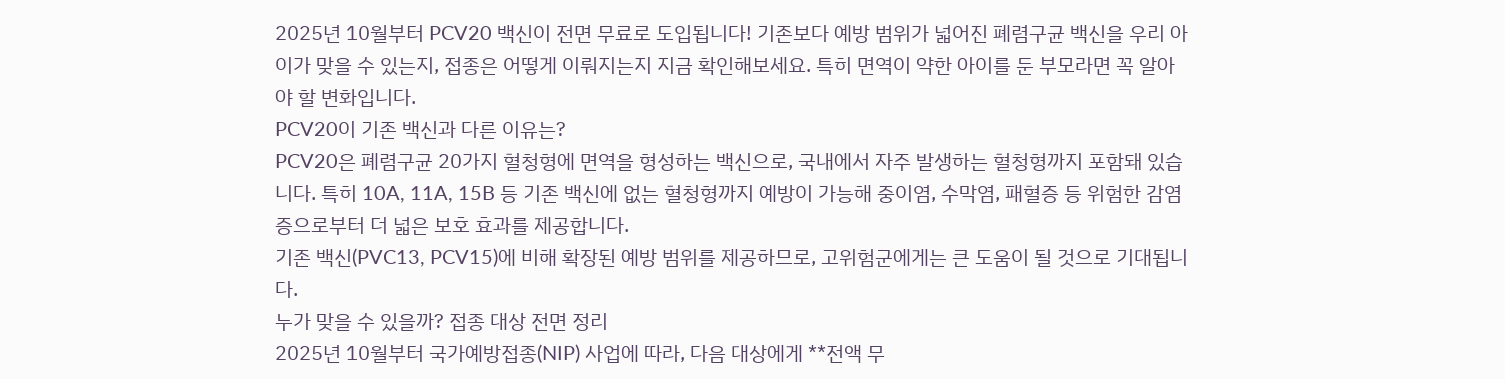2025년 10월부터 PCV20 백신이 전면 무료로 도입됩니다! 기존보다 예방 범위가 넓어진 폐렴구균 백신을 우리 아이가 맞을 수 있는지, 접종은 어떻게 이뤄지는지 지금 확인해보세요. 특히 면역이 약한 아이를 둔 부모라면 꼭 알아야 할 변화입니다.
PCV20이 기존 백신과 다른 이유는?
PCV20은 폐렴구균 20가지 혈청형에 면역을 형성하는 백신으로, 국내에서 자주 발생하는 혈청형까지 포함돼 있습니다. 특히 10A, 11A, 15B 등 기존 백신에 없는 혈청형까지 예방이 가능해 중이염, 수막염, 패혈증 등 위험한 감염증으로부터 더 넓은 보호 효과를 제공합니다.
기존 백신(PVC13, PCV15)에 비해 확장된 예방 범위를 제공하므로, 고위험군에게는 큰 도움이 될 것으로 기대됩니다.
누가 맞을 수 있을까? 접종 대상 전면 정리
2025년 10월부터 국가예방접종(NIP) 사업에 따라, 다음 대상에게 **전액 무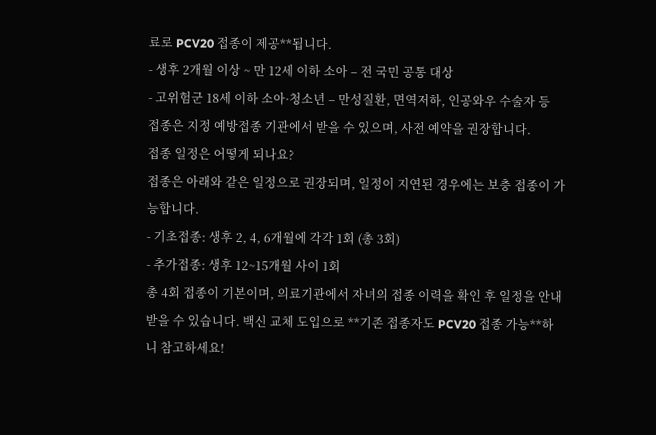료로 PCV20 접종이 제공**됩니다.
- 생후 2개월 이상 ~ 만 12세 이하 소아 – 전 국민 공통 대상
- 고위험군 18세 이하 소아·청소년 – 만성질환, 면역저하, 인공와우 수술자 등
접종은 지정 예방접종 기관에서 받을 수 있으며, 사전 예약을 권장합니다.
접종 일정은 어떻게 되나요?
접종은 아래와 같은 일정으로 권장되며, 일정이 지연된 경우에는 보충 접종이 가능합니다.
- 기초접종: 생후 2, 4, 6개월에 각각 1회 (총 3회)
- 추가접종: 생후 12~15개월 사이 1회
총 4회 접종이 기본이며, 의료기관에서 자녀의 접종 이력을 확인 후 일정을 안내받을 수 있습니다. 백신 교체 도입으로 **기존 접종자도 PCV20 접종 가능**하니 참고하세요!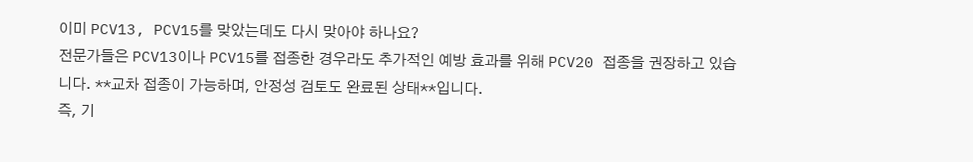이미 PCV13, PCV15를 맞았는데도 다시 맞아야 하나요?
전문가들은 PCV13이나 PCV15를 접종한 경우라도 추가적인 예방 효과를 위해 PCV20 접종을 권장하고 있습니다. **교차 접종이 가능하며, 안정성 검토도 완료된 상태**입니다.
즉, 기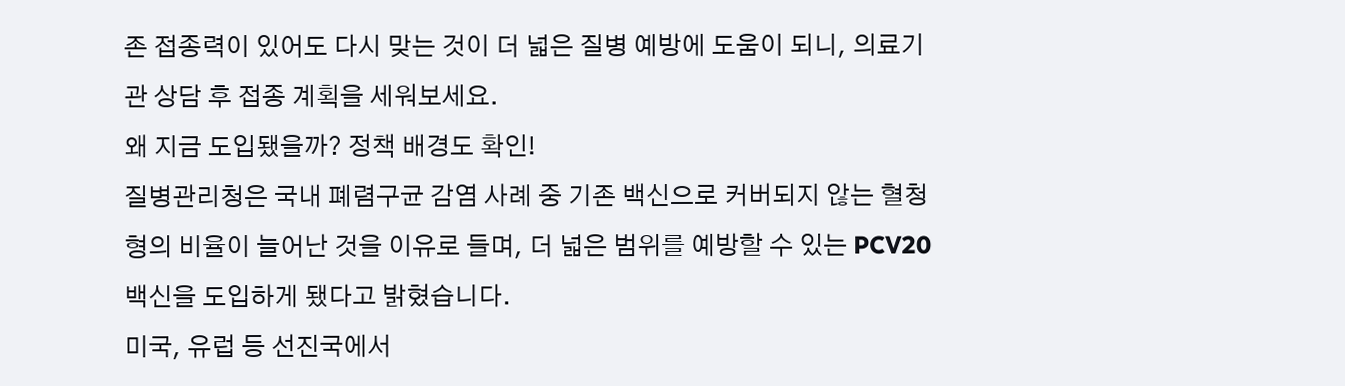존 접종력이 있어도 다시 맞는 것이 더 넓은 질병 예방에 도움이 되니, 의료기관 상담 후 접종 계획을 세워보세요.
왜 지금 도입됐을까? 정책 배경도 확인!
질병관리청은 국내 폐렴구균 감염 사례 중 기존 백신으로 커버되지 않는 혈청형의 비율이 늘어난 것을 이유로 들며, 더 넓은 범위를 예방할 수 있는 PCV20 백신을 도입하게 됐다고 밝혔습니다.
미국, 유럽 등 선진국에서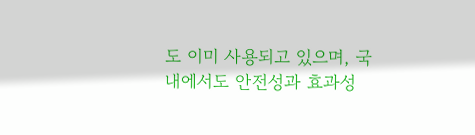도 이미 사용되고 있으며, 국내에서도 안전성과 효과성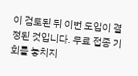이 검토된 뒤 이번 도입이 결정된 것입니다. 무료 접종 기회를 놓치지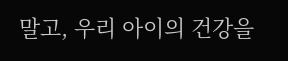말고, 우리 아이의 건강을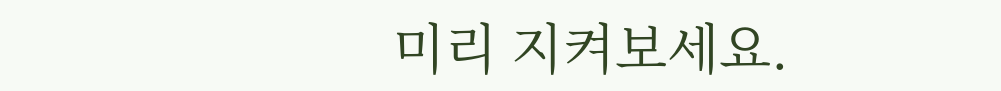미리 지켜보세요.